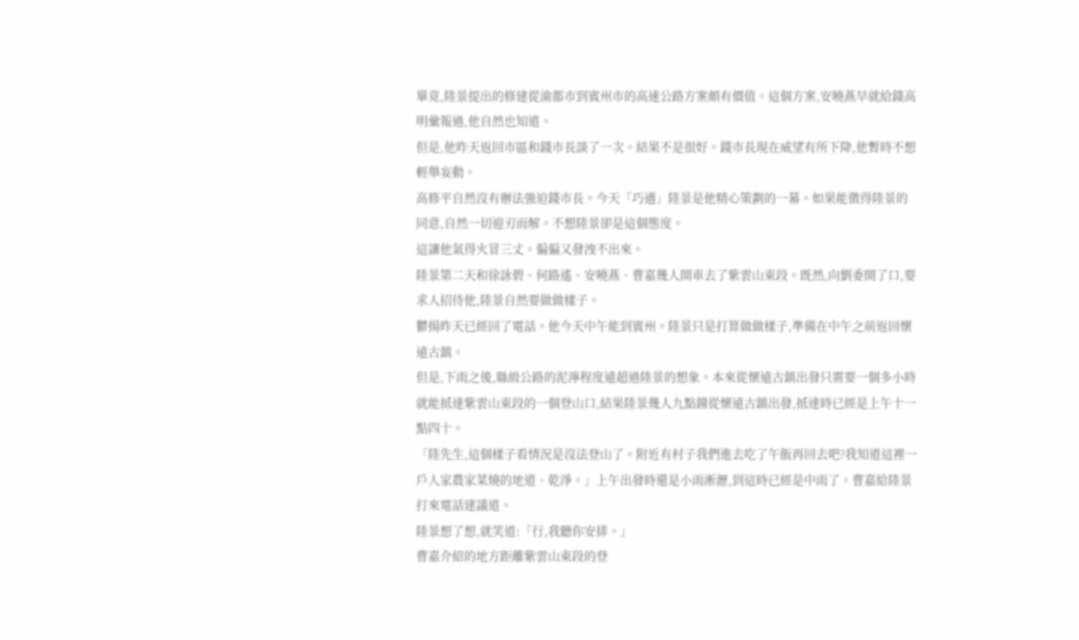畢竟,陸景提出的修建從渝都市到賓州市的高速公路方案頗有價值。這個方案,安曉燕早就給錢高明彙報過,他自然也知道。
但是,他昨天返回市區和錢市長談了一次。結果不是很好。錢市長現在威望有所下降,他暫時不想輕舉妄動。
高修平自然沒有辦法強迫錢市長。今天「巧遇」陸景是他精心策劃的一幕。如果能徵得陸景的同意,自然一切迎刃而解。不想陸景卻是這個態度。
這讓他氣得火冒三丈。偏偏又發洩不出來。
陸景第二天和徐詠碧、何路遙、安曉燕、曹嘉幾人開車去了紫雲山東段。既然,向劉委開了口,要求人招待他,陸景自然要做做樣子。
鬱揚昨天已經回了電話。他今天中午能到賓州。陸景只是打算做做樣子,準備在中午之前返回懷遠古鎮。
但是,下雨之後,縣級公路的泥濘程度遠超過陸景的想象。本來從懷遠古鎮出發只需要一個多小時就能抵達紫雲山東段的一個登山口,結果陸景幾人九點鐘從懷遠古鎮出發,抵達時已經是上午十一點四十。
「陸先生,這個樣子看情況是沒法登山了。附近有村子我們進去吃了午飯再回去吧?我知道這裡一戶人家農家菜燒的地道、乾淨。」上午出發時還是小雨淅瀝,到這時已經是中雨了。曹嘉給陸景打來電話建議道。
陸景想了想,就笑道:「行,我聽你安排。」
曹嘉介紹的地方距離紫雲山東段的登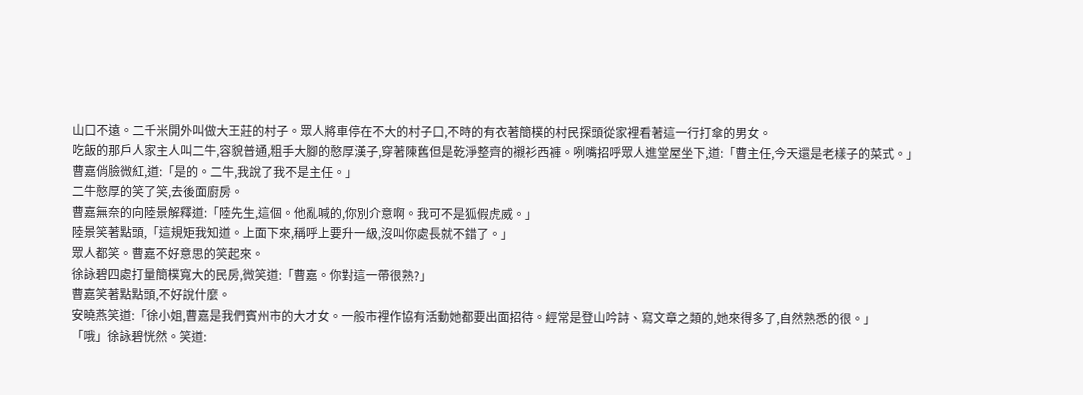山口不遠。二千米開外叫做大王莊的村子。眾人將車停在不大的村子口,不時的有衣著簡樸的村民探頭從家裡看著這一行打傘的男女。
吃飯的那戶人家主人叫二牛,容貌普通,粗手大腳的憨厚漢子,穿著陳舊但是乾淨整齊的襯衫西褲。咧嘴招呼眾人進堂屋坐下,道:「曹主任,今天還是老樣子的菜式。」
曹嘉俏臉微紅,道:「是的。二牛,我說了我不是主任。」
二牛憨厚的笑了笑,去後面廚房。
曹嘉無奈的向陸景解釋道:「陸先生,這個。他亂喊的,你別介意啊。我可不是狐假虎威。」
陸景笑著點頭,「這規矩我知道。上面下來,稱呼上要升一級,沒叫你處長就不錯了。」
眾人都笑。曹嘉不好意思的笑起來。
徐詠碧四處打量簡樸寬大的民房,微笑道:「曹嘉。你對這一帶很熟?」
曹嘉笑著點點頭,不好說什麼。
安曉燕笑道:「徐小姐,曹嘉是我們賓州市的大才女。一般市裡作協有活動她都要出面招待。經常是登山吟詩、寫文章之類的,她來得多了,自然熟悉的很。」
「哦」徐詠碧恍然。笑道: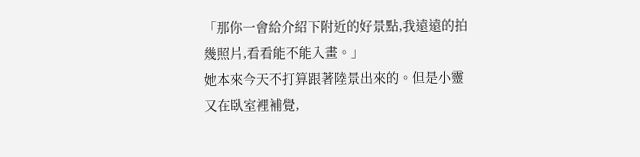「那你一會給介紹下附近的好景點,我遠遠的拍幾照片,看看能不能入畫。」
她本來今天不打算跟著陸景出來的。但是小靈又在臥室裡補覺,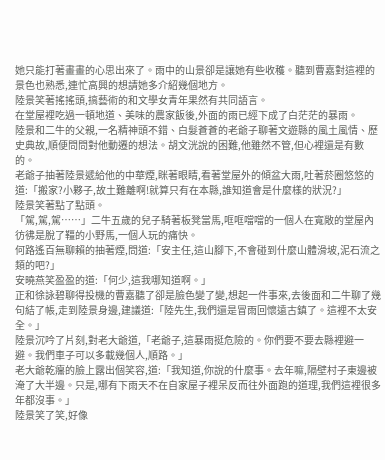她只能打著畫畫的心思出來了。雨中的山景卻是讓她有些收穫。聽到曹嘉對這裡的景色也熟悉,連忙高興的想請她多介紹幾個地方。
陸景笑著搖搖頭,搞藝術的和文學女青年果然有共同語言。
在堂屋裡吃過一頓地道、美味的農家飯後,外面的雨已經下成了白茫茫的暴雨。
陸景和二牛的父親,一名精神頭不錯、白髮蒼蒼的老爺子聊著文遊縣的風土風情、歷史典故,順便問問對他動遷的想法。胡文洸說的困難,他雖然不管,但心裡還是有數的。
老爺子抽著陸景遞給他的中華煙,眯著眼睛,看著堂屋外的傾盆大雨,吐著菸圈悠悠的道:「搬家?小夥子,故土難離啊!就算只有在本縣,誰知道會是什麼樣的狀況?」
陸景笑著點了點頭。
「駕,駕,駕……」二牛五歲的兒子騎著板凳當馬,哐哐噹噹的一個人在寬敞的堂屋內彷彿是脫了韁的小野馬,一個人玩的痛快。
何路遙百無聊賴的抽著煙,問道:「安主任,這山腳下,不會碰到什麼山體滑坡,泥石流之類的吧?」
安曉燕笑盈盈的道:「何少,這我哪知道啊。」
正和徐詠碧聊得投機的曹嘉聽了卻是臉色變了變,想起一件事來,去後面和二牛聊了幾句結了帳,走到陸景身邊,建議道:「陸先生,我們還是冒雨回懷遠古鎮了。這裡不太安全。」
陸景沉吟了片刻,對老大爺道,「老爺子,這暴雨挺危險的。你們要不要去縣裡避一避。我們車子可以多載幾個人,順路。」
老大爺乾癟的臉上露出個笑容,道:「我知道,你說的什麼事。去年嘛,隔壁村子東邊被淹了大半邊。只是,哪有下雨天不在自家屋子裡呆反而往外面跑的道理,我們這裡很多年都沒事。」
陸景笑了笑,好像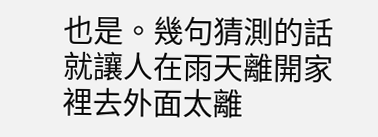也是。幾句猜測的話就讓人在雨天離開家裡去外面太離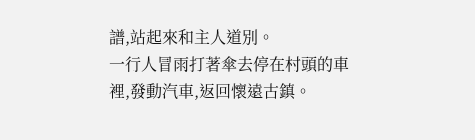譜,站起來和主人道別。
一行人冒雨打著傘去停在村頭的車裡,發動汽車,返回懷遠古鎮。